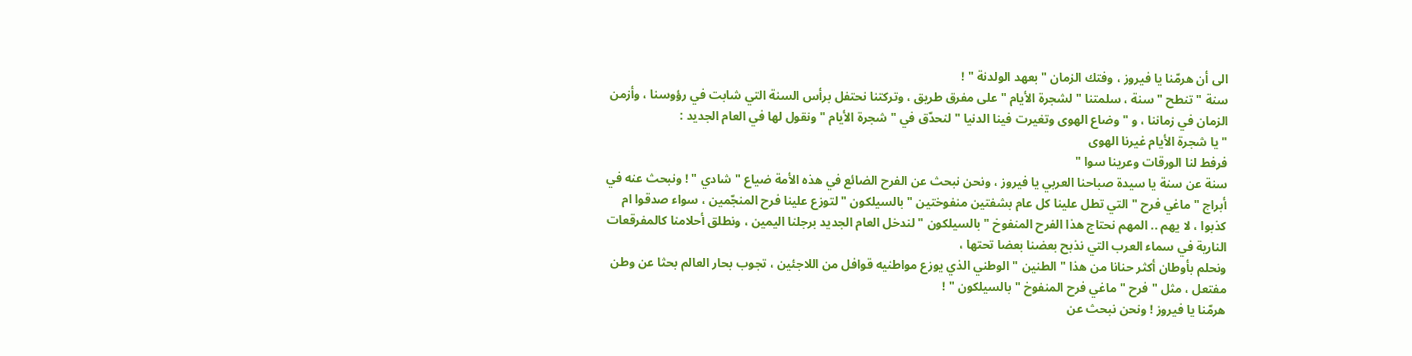الى أن هرمّنا يا فيروز ، وفتك الزمان " بعهد الولدنة " !
سنة " تنطح " سنة ، سلمتنا " لشجرة الأيام " على مفرق طريق ، وتركتنا نحتفل برأس السنة التي شابت في رؤوسنا ، وأزمن الزمان في زماننا ، و " وضاع الهوى وتغيرت فينا الدنيا " لنحدّق في " شجرة الأيام " ونقول لها في العام الجديد :
" يا شجرة الأيام غيرنا الهوى
فرفط لنا الورقات وعرينا سوا "
سنة عن سنة يا سيدة صباحنا العربي يا فيروز ، ونحن نبحث عن الفرح الضائع في هذه الأمة ضياع " شادي " ! ونبحث عنه في أبراج " ماغي فرح " التي تطل علينا كل عام بشفتين منفوختين " بالسيلكون " لتوزع علينا فرح المنجّمين ، سواء صدقوا ام كذبوا ، لا يهم .. المهم نحتاج هذا الفرح المنفوخ " بالسيلكون " لندخل العام الجديد برجلنا اليمين ، ونطلق أحلامنا كالمفرقعات النارية في سماء العرب التي نذبح بعضنا بعضا تحتها ،
ونحلم بأوطان أكثر حنانا من هذا " الطنين " الوطني الذي يوزع مواطنيه قوافل من اللاجئين ، تجوب بحار العالم بحثا عن وطن مفتعل ، مثل " فرح " ماغي فرح المنفوخ " بالسيلكون " !
هرمّنا يا فيروز ! ونحن نبحث عن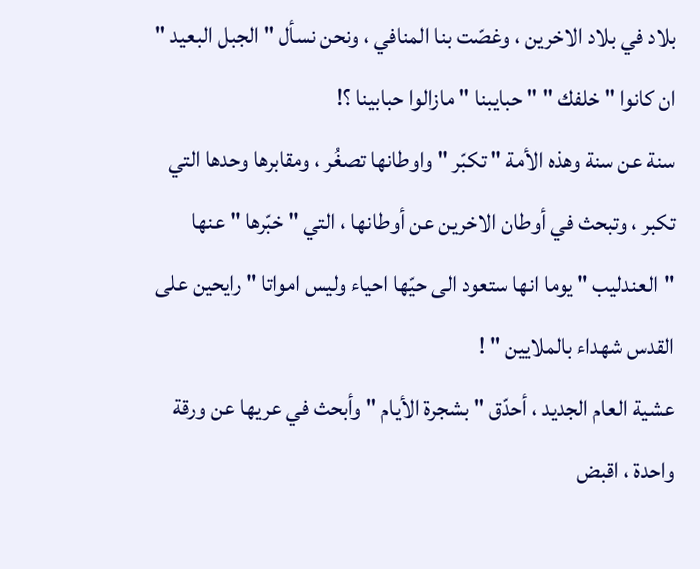بلاد في بلاد الاخرين ، وغصّت بنا المنافي ، ونحن نسأل " الجبل البعيد " ان كانوا " خلفك " " حبايبنا " مازالوا حبابينا ؟!
سنة عن سنة وهذه الأمة " تكبّر " واوطانها تصغُر ، ومقابرها وحدها التي تكبر ، وتبحث في أوطان الاخرين عن أوطانها ، التي " خبّرها " عنها "العندليب " يوما انها ستعود الى حيّها احياء وليس امواتا " رايحين على القدس شهداء بالملايين " !
عشية العام الجديد ، أحدّق " بشجرة الأيام " وأبحث في عريها عن ورقة واحدة ، اقبض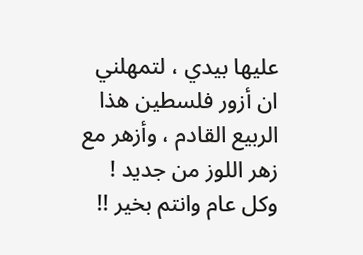عليها بيدي ، لتمهلني ان أزور فلسطين هذا الربيع القادم ، وأزهر مع زهر اللوز من جديد !
وكل عام وانتم بخير !!